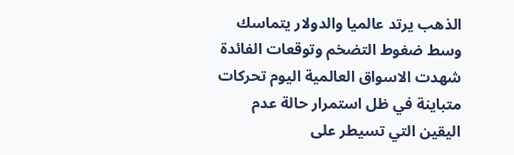الذهب يرتد عالميا والدولار يتماسك وسط ضغوط التضخم وتوقعات الفائدة
شهدت الاسواق العالمية اليوم تحركات متباينة في ظل استمرار حالة عدم اليقين التي تسيطر على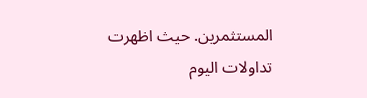المستثمرين. حيث اظهرت تداولات اليوم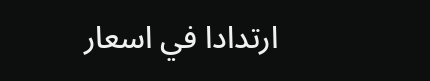ارتدادا في اسعار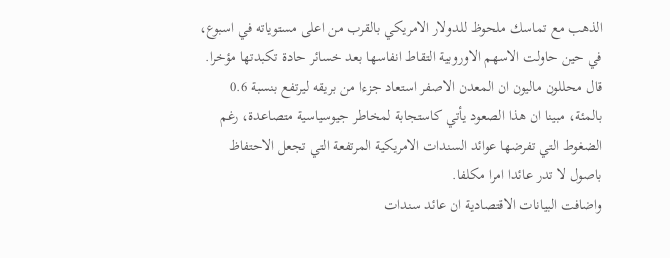الذهب مع تماسك ملحوظ للدولار الامريكي بالقرب من اعلى مستوياته في اسبوع، في حين حاولت الاسهم الاوروبية التقاط انفاسها بعد خسائر حادة تكبدتها مؤخرا.
قال محللون ماليون ان المعدن الاصفر استعاد جزءا من بريقه ليرتفع بنسبة 0.6 بالمئة، مبينا ان هذا الصعود يأتي كاستجابة لمخاطر جيوسياسية متصاعدة، رغم الضغوط التي تفرضها عوائد السندات الامريكية المرتفعة التي تجعل الاحتفاظ باصول لا تدر عائدا امرا مكلفا.
واضافت البيانات الاقتصادية ان عائد سندات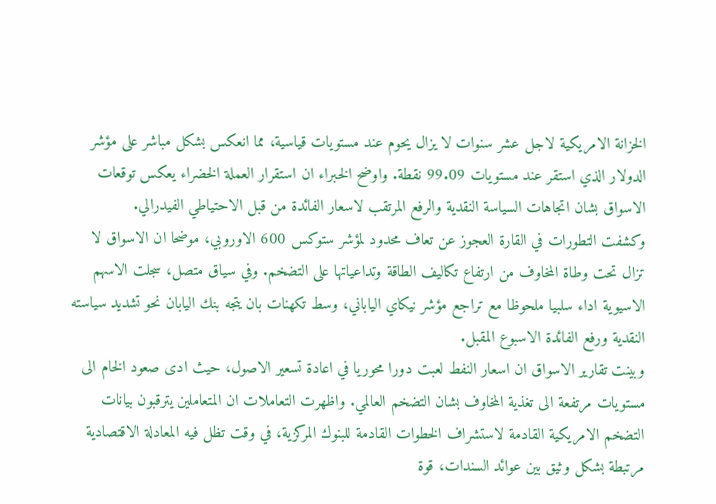الخزانة الامريكية لاجل عشر سنوات لا يزال يحوم عند مستويات قياسية، مما انعكس بشكل مباشر على مؤشر الدولار الذي استقر عند مستويات 99.09 نقطة. واوضح الخبراء ان استقرار العملة الخضراء يعكس توقعات الاسواق بشان اتجاهات السياسة النقدية والرفع المرتقب لاسعار الفائدة من قبل الاحتياطي الفيدرالي.
وكشفت التطورات في القارة العجوز عن تعاف محدود لمؤشر ستوكس 600 الاوروبي، موضحا ان الاسواق لا تزال تحت وطاة المخاوف من ارتفاع تكاليف الطاقة وتداعياتها على التضخم. وفي سياق متصل، سجلت الاسهم الاسيوية اداء سلبيا ملحوظا مع تراجع مؤشر نيكاي الياباني، وسط تكهنات بان يتجه بنك اليابان نحو تشديد سياسته النقدية ورفع الفائدة الاسبوع المقبل.
وبينت تقارير الاسواق ان اسعار النفط لعبت دورا محوريا في اعادة تسعير الاصول، حيث ادى صعود الخام الى مستويات مرتفعة الى تغذية المخاوف بشان التضخم العالمي. واظهرت التعاملات ان المتعاملين يترقبون بيانات التضخم الامريكية القادمة لاستشراف الخطوات القادمة للبنوك المركزية، في وقت تظل فيه المعادلة الاقتصادية مرتبطة بشكل وثيق بين عوائد السندات، قوة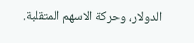الدولار، وحركة الاسهم المتقلبة.